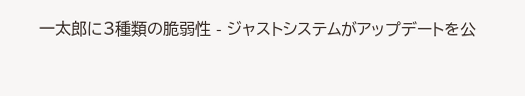一太郎に3種類の脆弱性 - ジャストシステムがアップデートを公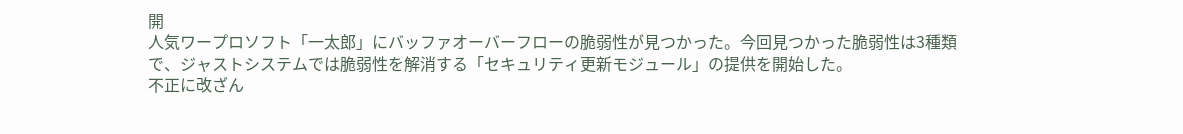開
人気ワープロソフト「一太郎」にバッファオーバーフローの脆弱性が見つかった。今回見つかった脆弱性は3種類で、ジャストシステムでは脆弱性を解消する「セキュリティ更新モジュール」の提供を開始した。
不正に改ざん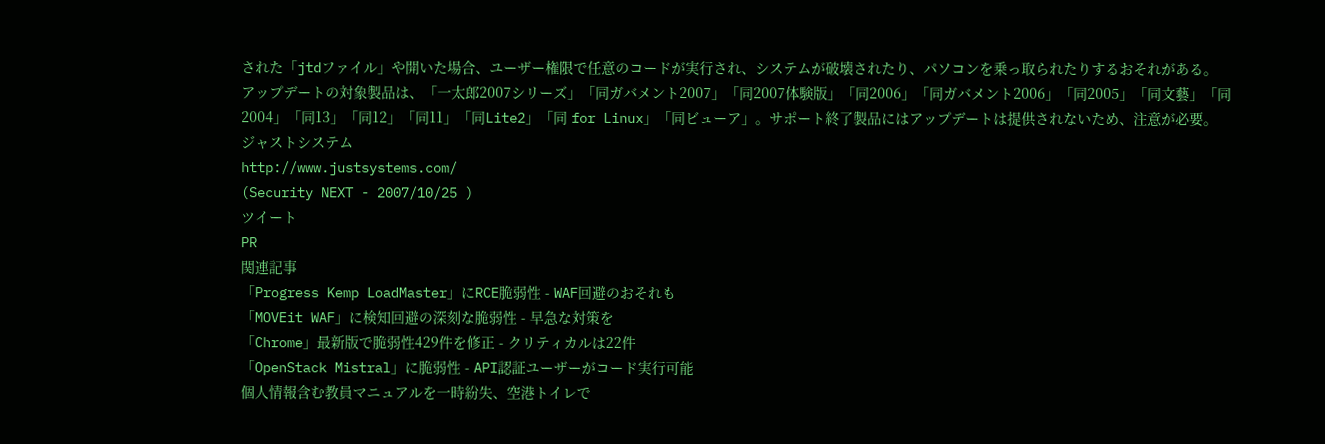された「jtdファイル」や開いた場合、ユーザー権限で任意のコードが実行され、システムが破壊されたり、パソコンを乗っ取られたりするおそれがある。
アップデートの対象製品は、「一太郎2007シリーズ」「同ガバメント2007」「同2007体験版」「同2006」「同ガバメント2006」「同2005」「同文藝」「同2004」「同13」「同12」「同11」「同Lite2」「同 for Linux」「同ビューア」。サポート終了製品にはアップデートは提供されないため、注意が必要。
ジャストシステム
http://www.justsystems.com/
(Security NEXT - 2007/10/25 )
ツイート
PR
関連記事
「Progress Kemp LoadMaster」にRCE脆弱性 - WAF回避のおそれも
「MOVEit WAF」に検知回避の深刻な脆弱性 - 早急な対策を
「Chrome」最新版で脆弱性429件を修正 - クリティカルは22件
「OpenStack Mistral」に脆弱性 - API認証ユーザーがコード実行可能
個人情報含む教員マニュアルを一時紛失、空港トイレで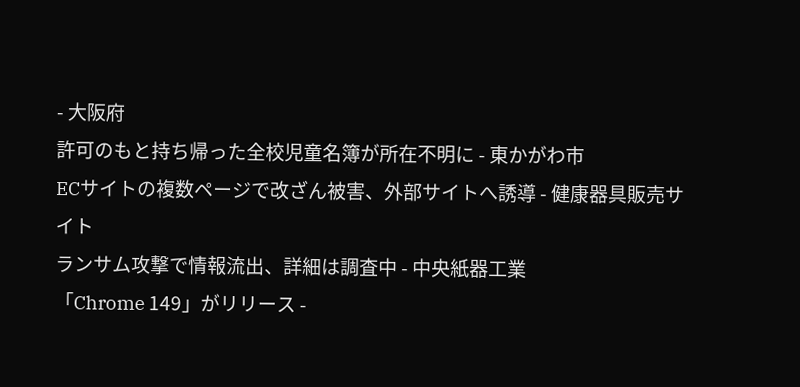- 大阪府
許可のもと持ち帰った全校児童名簿が所在不明に - 東かがわ市
ECサイトの複数ページで改ざん被害、外部サイトへ誘導 - 健康器具販売サイト
ランサム攻撃で情報流出、詳細は調査中 - 中央紙器工業
「Chrome 149」がリリース -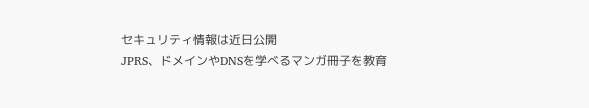セキュリティ情報は近日公開
JPRS、ドメインやDNSを学べるマンガ冊子を教育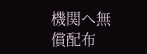機関へ無償配布